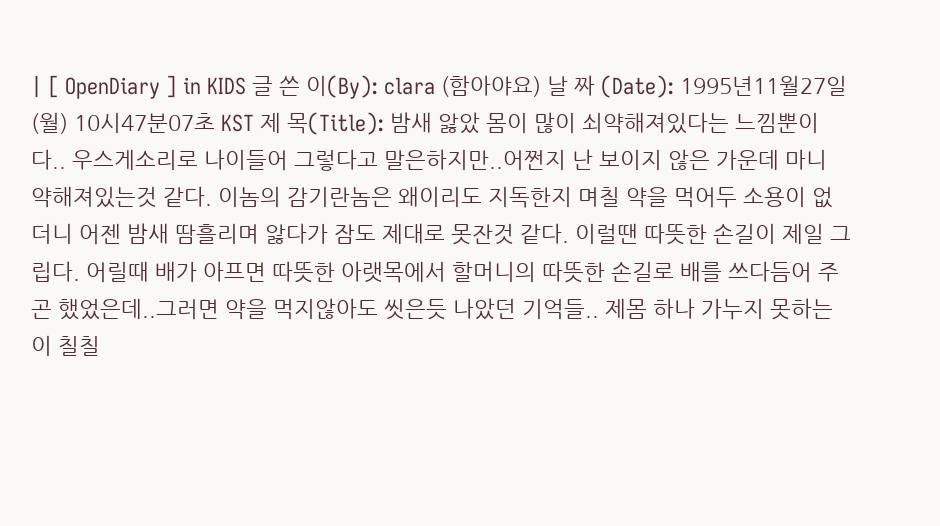| [ OpenDiary ] in KIDS 글 쓴 이(By): clara (함아야요) 날 짜 (Date): 1995년11월27일(월) 10시47분07초 KST 제 목(Title): 밤새 앓았 몸이 많이 쇠약해져있다는 느낌뿐이다.. 우스게소리로 나이들어 그렇다고 말은하지만..어쩐지 난 보이지 않은 가운데 마니 약해져있는것 같다. 이놈의 감기란놈은 왜이리도 지독한지 며칠 약을 먹어두 소용이 없더니 어젠 밤새 땀흘리며 앓다가 잠도 제대로 못잔것 같다. 이럴땐 따뜻한 손길이 제일 그립다. 어릴때 배가 아프면 따뜻한 아랫목에서 할머니의 따뜻한 손길로 배를 쓰다듬어 주곤 했었은데..그러면 약을 먹지않아도 씻은듯 나았던 기억들.. 제몸 하나 가누지 못하는 이 칠칠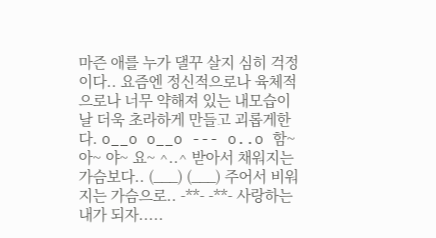마즌 애를 누가 댈꾸 살지 심히 걱정이다.. 요즘엔 정신적으로나 육체적으로나 너무 약해져 있는 내모습이 날 더욱 초라하게 만들고 괴롭게한다. o__o o__o --- o..o 함~아~ 야~ 요~ ^..^ 받아서 채워지는 가슴보다.. (___) (___) 주어서 비워지는 가슴으로.. -**- -**- 사랑하는 내가 되자.....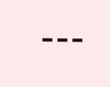---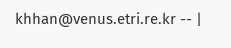khhan@venus.etri.re.kr -- |